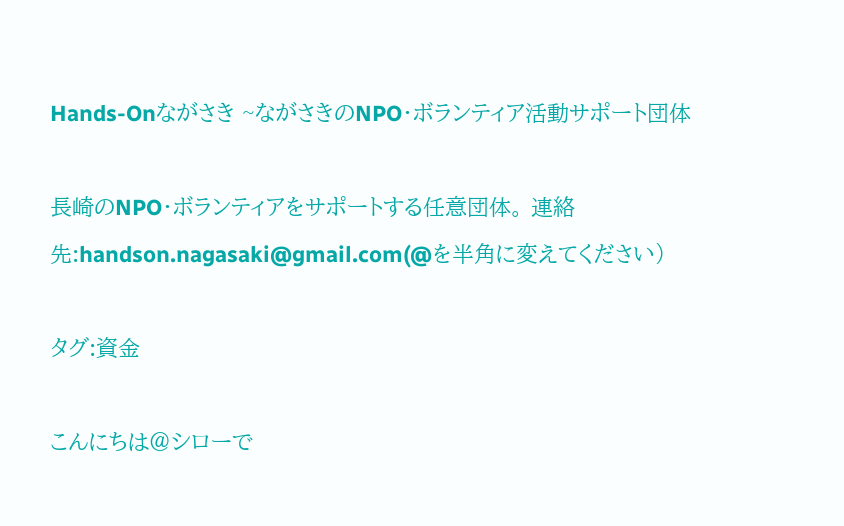Hands-Onながさき ~ながさきのNPO・ボランティア活動サポート団体

長崎のNPO・ボランティアをサポートする任意団体。 連絡先:handson.nagasaki@gmail.com(@を半角に変えてください)

タグ:資金

こんにちは@シローで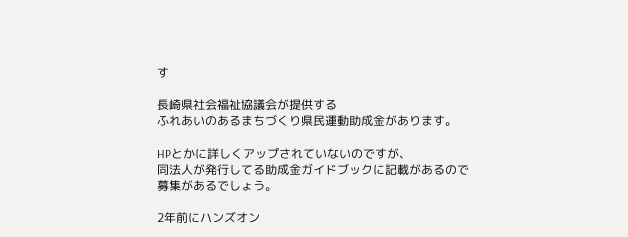す

長崎県社会福祉協議会が提供する
ふれあいのあるまちづくり県民運動助成金があります。

HPとかに詳しくアップされていないのですが、
同法人が発行してる助成金ガイドブックに記載があるので
募集があるでしょう。

2年前にハンズオン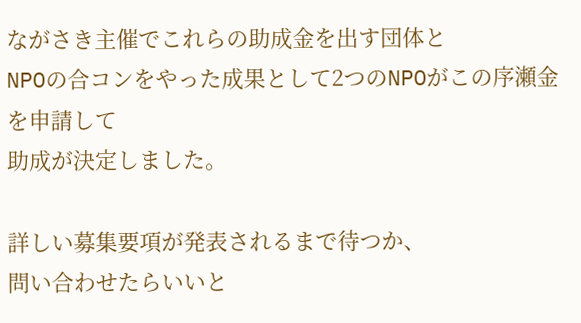ながさき主催でこれらの助成金を出す団体と
NPOの合コンをやった成果として2つのNPOがこの序瀬金を申請して
助成が決定しました。

詳しい募集要項が発表されるまで待つか、
問い合わせたらいいと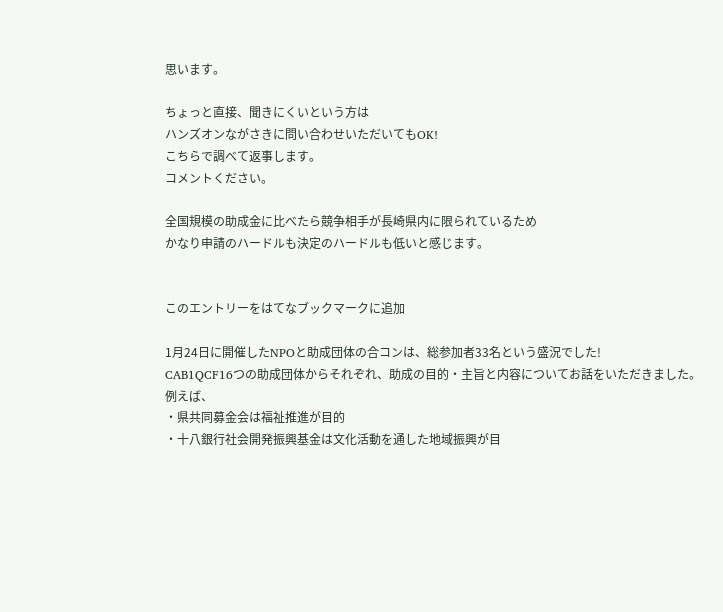思います。

ちょっと直接、聞きにくいという方は
ハンズオンながさきに問い合わせいただいてもOK!
こちらで調べて返事します。
コメントください。

全国規模の助成金に比べたら競争相手が長崎県内に限られているため
かなり申請のハードルも決定のハードルも低いと感じます。


このエントリーをはてなブックマークに追加

1月24日に開催したNPOと助成団体の合コンは、総参加者33名という盛況でした!
CAB1QCF16つの助成団体からそれぞれ、助成の目的・主旨と内容についてお話をいただきました。
例えば、
・県共同募金会は福祉推進が目的
・十八銀行社会開発振興基金は文化活動を通した地域振興が目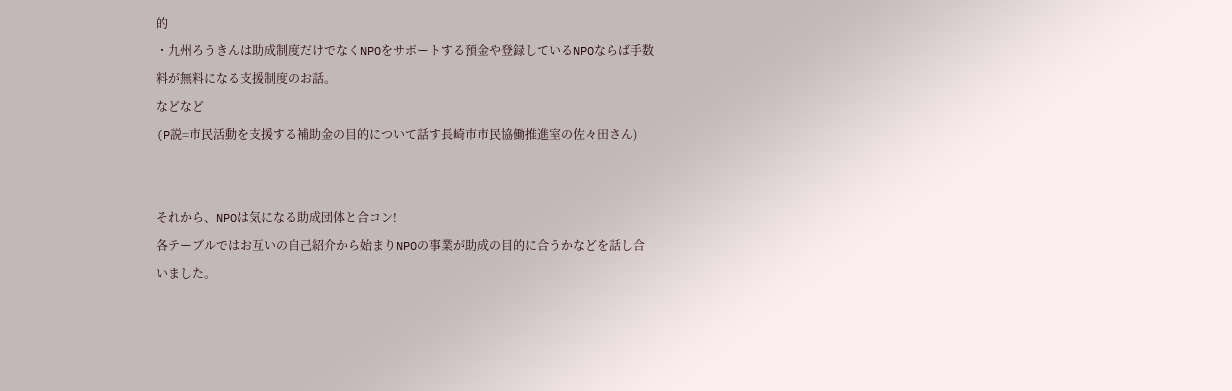的
・九州ろうきんは助成制度だけでなくNPOをサポートする預金や登録しているNPOならば手数料が無料になる支援制度のお話。
などなど
(P説=市民活動を支援する補助金の目的について話す長崎市市民協働推進室の佐々田さん)


それから、NPOは気になる助成団体と合コン!
各テーブルではお互いの自己紹介から始まりNPOの事業が助成の目的に合うかなどを話し合いました。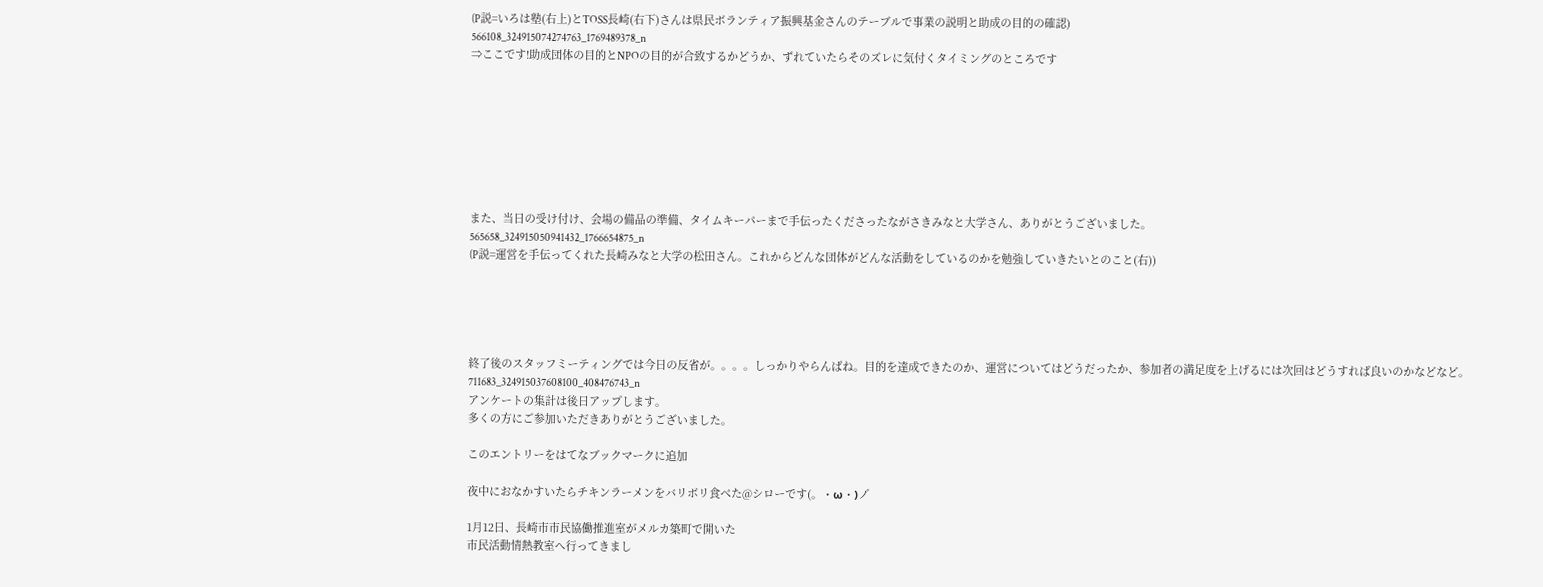(P説=いろは塾(右上)とTOSS長崎(右下)さんは県民ボランティア振興基金さんのテーブルで事業の説明と助成の目的の確認)
566108_324915074274763_1769489378_n
⇒ここです!助成団体の目的とNPOの目的が合致するかどうか、ずれていたらそのズレに気付くタイミングのところです








また、当日の受け付け、会場の備品の準備、タイムキーパーまで手伝ったくださったながさきみなと大学さん、ありがとうございました。
565658_324915050941432_1766654875_n
(P説=運営を手伝ってくれた長崎みなと大学の松田さん。これからどんな団体がどんな活動をしているのかを勉強していきたいとのこと(右))





終了後のスタッフミーティングでは今日の反省が。。。。しっかりやらんばね。目的を達成できたのか、運営についてはどうだったか、参加者の満足度を上げるには次回はどうすれば良いのかなどなど。
711683_324915037608100_408476743_n
アンケートの集計は後日アップします。
多くの方にご参加いただきありがとうございました。

このエントリーをはてなブックマークに追加

夜中におなかすいたらチキンラーメンをバリボリ食べた@シローです(。・ω・)ノ゙

1月12日、長崎市市民協働推進室がメルカ築町で開いた
市民活動情熱教室へ行ってきまし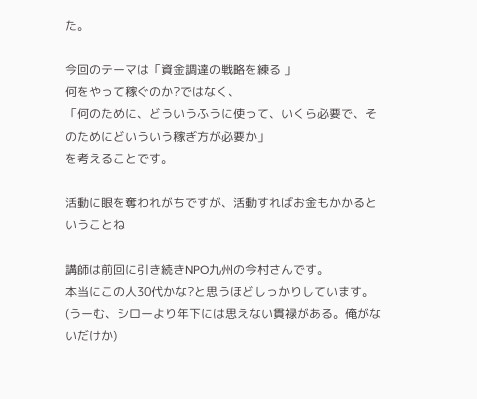た。

今回のテーマは「資金調達の戦略を練る 」
何をやって稼ぐのか?ではなく、
「何のために、どういうふうに使って、いくら必要で、そのためにどいういう稼ぎ方が必要か」
を考えることです。

活動に眼を奪われがちですが、活動すればお金もかかるということね

講師は前回に引き続きNPO九州の今村さんです。
本当にこの人30代かな?と思うほどしっかりしています。
(うーむ、シローより年下には思えない貫禄がある。俺がないだけか)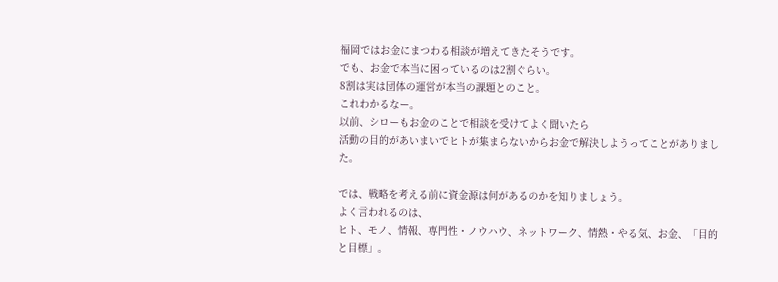福岡ではお金にまつわる相談が増えてきたそうです。
でも、お金で本当に困っているのは2割ぐらい。
8割は実は団体の運営が本当の課題とのこと。
これわかるなー。
以前、シローもお金のことで相談を受けてよく聞いたら
活動の目的があいまいでヒトが集まらないからお金で解決しようってことがありました。

では、戦略を考える前に資金源は何があるのかを知りましょう。
よく言われるのは、
ヒト、モノ、情報、専門性・ノウハウ、ネットワーク、情熱・やる気、お金、「目的と目標」。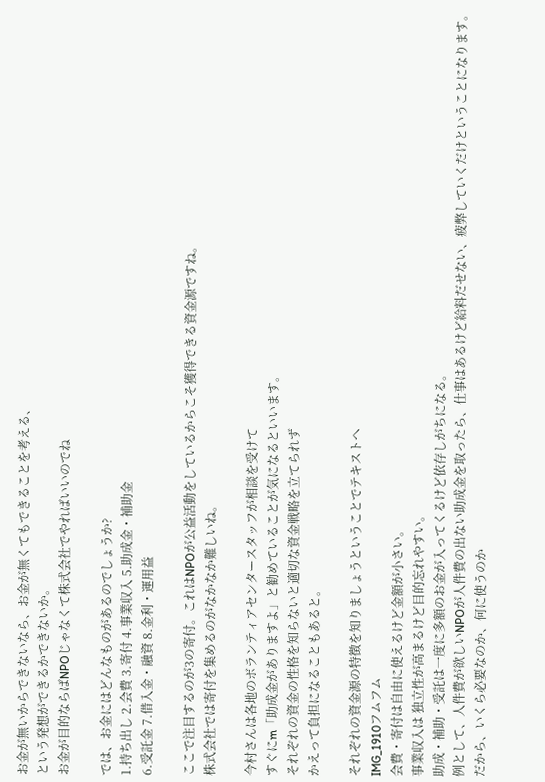お金が無いからできないなら、お金が無くてもできることを考える、
という発想ができるかできないか。
お金が目的ならばNPOじゃなくて株式会社でやればいいのでね

では、お金にはどんなものがあるのでしょうか?
1.持ち出し 2.会費 3.寄付 4.事業収入 5.助成金・補助金
6.受託金 7.借入金・融資 8.金利・運用益

ここで注目するのが3の寄付。これはNPOが公益活動をしているからこそ獲得できる資金源ですね。
株式会社では寄付を集めるのがなかなか難しいね。

今村さんは各地のボランティアセンタースタッフが相談を受けて
すぐにm「助成金がありますよ」と勧めていることが気になるといいます。
それぞれの資金の性格を知らないと適切な資金戦略を立てられず
かえって負担になることもあると。

それぞれの資金源の特徴を知りましょうということでテキストへ
IMG_1910フムフム
会費・寄付は自由に使えるけど金額が小さい。
事業収入は 独立性が高まるけど目的忘れやすい。
助成・補助・受託は一度に多額のお金が入ってくるけど依存しがちになる。
例として、人件費が欲しいNPOが人件費の出ない助成金を取ったら、仕事はあるけど給料だせない、疲弊していくだけということになります。
だから、いくら必要なのか、何に使うのか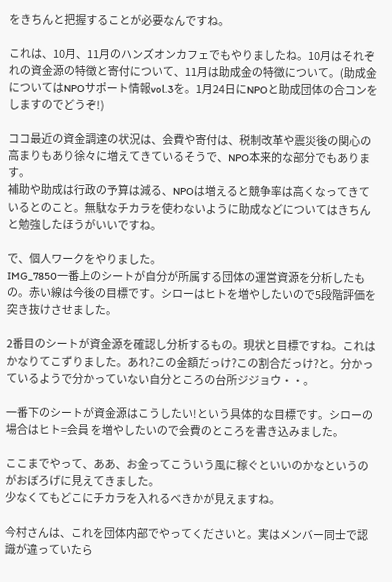をきちんと把握することが必要なんですね。

これは、10月、11月のハンズオンカフェでもやりましたね。10月はそれぞれの資金源の特徴と寄付について、11月は助成金の特徴について。(助成金についてはNPOサポート情報vol.3を。1月24日にNPOと助成団体の合コンをしますのでどうぞ!)

ココ最近の資金調達の状況は、会費や寄付は、税制改革や震災後の関心の高まりもあり徐々に増えてきているそうで、NPO本来的な部分でもあります。
補助や助成は行政の予算は減る、NPOは増えると競争率は高くなってきているとのこと。無駄なチカラを使わないように助成などについてはきちんと勉強したほうがいいですね。

で、個人ワークをやりました。
IMG_7850一番上のシートが自分が所属する団体の運営資源を分析したもの。赤い線は今後の目標です。シローはヒトを増やしたいので5段階評価を突き抜けさせました。

2番目のシートが資金源を確認し分析するもの。現状と目標ですね。これはかなりてこずりました。あれ?この金額だっけ?この割合だっけ?と。分かっているようで分かっていない自分ところの台所ジジョウ・・。

一番下のシートが資金源はこうしたい!という具体的な目標です。シローの場合はヒト=会員 を増やしたいので会費のところを書き込みました。

ここまでやって、ああ、お金ってこういう風に稼ぐといいのかなというのがおぼろげに見えてきました。
少なくてもどこにチカラを入れるべきかが見えますね。

今村さんは、これを団体内部でやってくださいと。実はメンバー同士で認識が違っていたら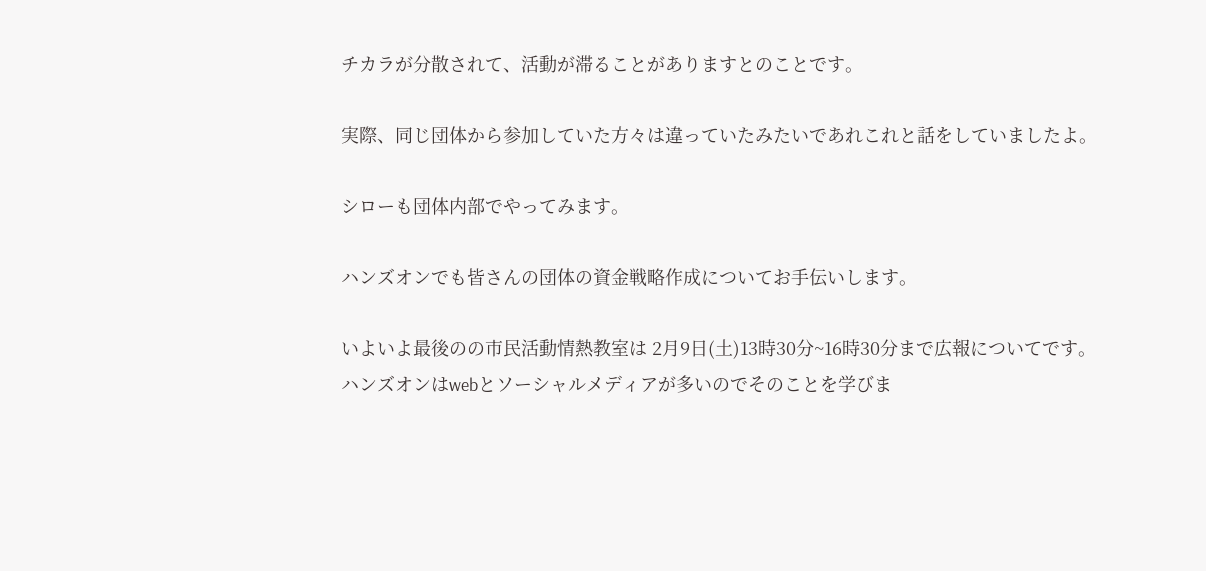チカラが分散されて、活動が滞ることがありますとのことです。

実際、同じ団体から参加していた方々は違っていたみたいであれこれと話をしていましたよ。

シローも団体内部でやってみます。

ハンズオンでも皆さんの団体の資金戦略作成についてお手伝いします。

いよいよ最後のの市民活動情熱教室は 2月9日(土)13時30分~16時30分まで広報についてです。
ハンズオンはwebとソーシャルメディアが多いのでそのことを学びま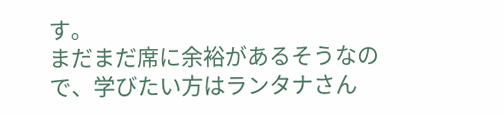す。
まだまだ席に余裕があるそうなので、学びたい方はランタナさん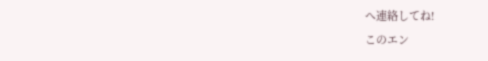へ連絡してね!
このエン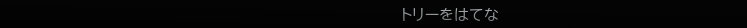トリーをはてな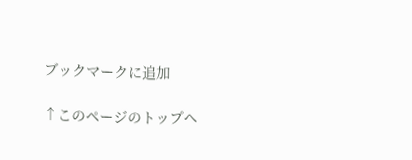ブックマークに追加

↑このページのトップヘ